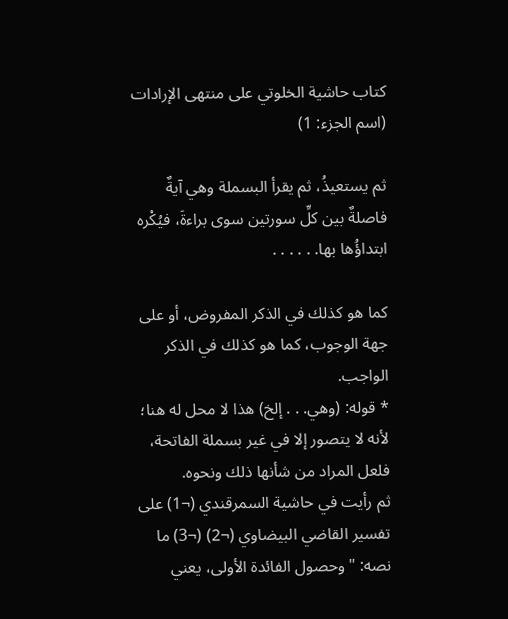كتاب حاشية الخلوتي على منتهى الإرادات (اسم الجزء: 1)

ثم يستعيذُ، ثم يقرأ البسملة وهي آيةٌ فاصلةٌ بين كلِّ سورتين سوى براءةَ، فيُكْره ابتداؤُها بها. . . . . .

كما هو كذلك في الذكر المفروض، أو على جهة الوجوب، كما هو كذلك في الذكر الواجب.
* قوله: (وهي. . . إلخ) هذا لا محل له هنا؛ لأنه لا يتصور إلا في غير بسملة الفاتحة، فلعل المراد من شأنها ذلك ونحوه.
ثم رأيت في حاشية السمرقندي (¬1) على تفسير القاضي البيضاوي (¬2) (¬3) ما نصه: "وحصول الفائدة الأولى، يعني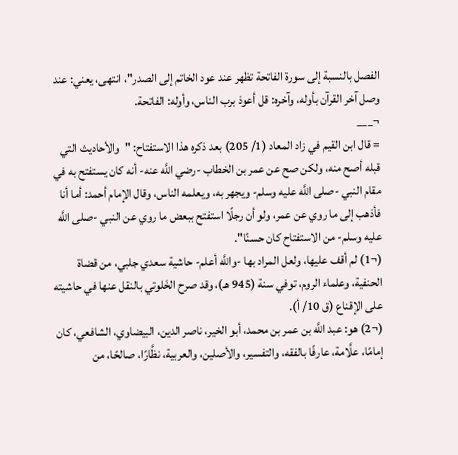الفصل بالنسبة إلى سورة الفاتحة تظهر عند عود الخاتم إلى الصدر"، انتهى، يعني: عند وصل آخر القرآن بأوله، وآخره: قل أعوذ برب الناس، وأوله: الفاتحة.
¬___
= قال ابن القيم في زاد المعاد (1/ 205) بعد ذكره هذا الاستفتاح: "والأحاديث التي قبله أصح منه، ولكن صح عن عمر بن الخطاب -رضي اللَّه عنه- أنه كان يستفتح به في مقام النبي -صلى اللَّه عليه وسلم- ويجهر به، ويعلمه الناس، وقال الإمام أحمد: أما أنا فأذهب إلى ما روي عن عمر، ولو أن رجلًا استفتح ببعض ما روي عن النبي -صلى اللَّه عليه وسلم- من الاستفتاح كان حسنًا".
(¬1) لم أقف عليها، ولعل المراد بها -واللَّه أعلم- حاشية سعدي جلبي، من قضاة الحنفية، وعلماء الروم، توفي سنة (945 هـ)، وقد صرح الخَلوتي بالنقل عنها في حاشيته على الإقناع (ق 10/ أ).
(¬2) هو: عبد اللَّه بن عمر بن محمد، أبو الخير، ناصر الدين، البيضاوي، الشافعي، كان إمامًا، علَّامة، عارفًا بالفقه، والتفسير، والأصلين، والعربية، نظَّارًا، صالحًا، من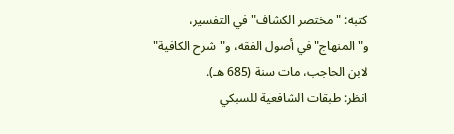كتبه: "مختصر الكشاف" في التفسير، و"المنهاج" في أصول الفقه، و"شرح الكافية" لابن الحاجب، مات سنة (685 هـ).
انظر: طبقات الشافعية للسبكي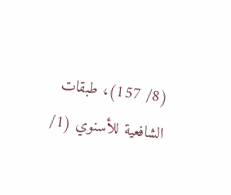(8/ 157)، طبقات الشافعية للأسنوي (1/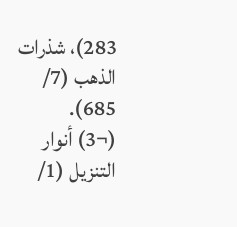283)، شذرات الذهب (7/ 685).
(¬3) أنوار التنزيل (1/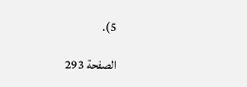5).

الصفحة 293